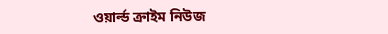ওয়ার্ল্ড ক্রাইম নিউজ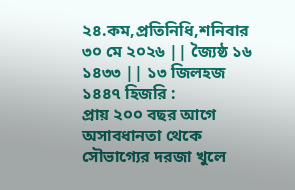২৪.কম,প্রতিনিধি,শনিবার ৩০ মে ২০২৬ || জ্যৈষ্ঠ ১৬ ১৪৩৩ || ১৩ জিলহজ ১৪৪৭ হিজরি :
প্রায় ২০০ বছর আগে অসাবধানতা থেকে সৌভাগ্যের দরজা খুলে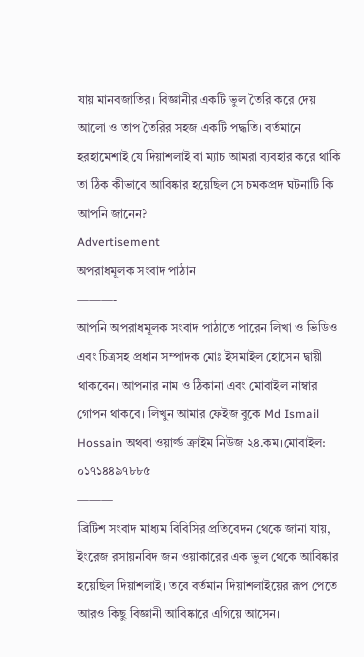যায় মানবজাতির। বিজ্ঞানীর একটি ভুল তৈরি করে দেয় আলো ও তাপ তৈরির সহজ একটি পদ্ধতি। বর্তমানে হরহামেশাই যে দিয়াশলাই বা ম্যাচ আমরা ব্যবহার করে থাকি তা ঠিক কীভাবে আবিষ্কার হয়েছিল সে চমকপ্রদ ঘটনাটি কি আপনি জানেন?
Advertisement
অপরাধমূলক সংবাদ পাঠান
———-
আপনি অপরাধমূলক সংবাদ পাঠাতে পারেন লিখা ও ভিডিও এবং চিত্রসহ প্রধান সম্পাদক মোঃ ইসমাইল হোসেন দ্বায়ী থাকবেন। আপনার নাম ও ঠিকানা এবং মোবাইল নাম্বার গোপন থাকবে। লিখুন আমার ফেইজ বুকে Md Ismail Hossain অথবা ওয়ার্ল্ড ক্রাইম নিউজ ২৪.কম।মোবাইল: ০১৭১৪৪৯৭৮৮৫
———
ব্রিটিশ সংবাদ মাধ্যম বিবিসির প্রতিবেদন থেকে জানা যায়, ইংরেজ রসায়নবিদ জন ওয়াকারের এক ভুল থেকে আবিষ্কার হয়েছিল দিয়াশলাই। তবে বর্তমান দিয়াশলাইয়ের রূপ পেতে আরও কিছু বিজ্ঞানী আবিষ্কারে এগিয়ে আসেন।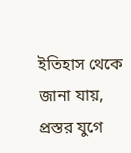ইতিহাস থেকে জানা যায়, প্রস্তর যুগে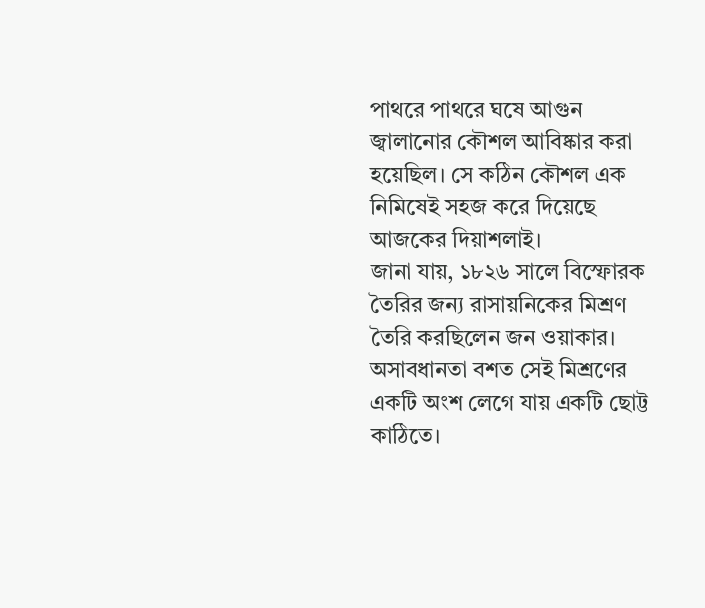পাথরে পাথরে ঘষে আগুন জ্বালানোর কৌশল আবিষ্কার করা হয়েছিল। সে কঠিন কৌশল এক নিমিষেই সহজ করে দিয়েছে আজকের দিয়াশলাই।
জানা যায়, ১৮২৬ সালে বিস্ফোরক তৈরির জন্য রাসায়নিকের মিশ্রণ তৈরি করছিলেন জন ওয়াকার। অসাবধানতা বশত সেই মিশ্রণের একটি অংশ লেগে যায় একটি ছোট্ট কাঠিতে।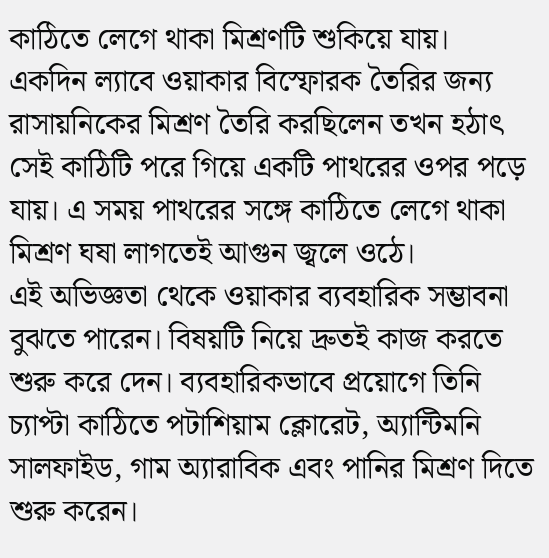কাঠিতে লেগে থাকা মিশ্রণটি শুকিয়ে যায়।
একদিন ল্যাবে ওয়াকার বিস্ফোরক তৈরির জন্য রাসায়নিকের মিশ্রণ তৈরি করছিলেন তখন হঠাৎ সেই কাঠিটি পরে গিয়ে একটি পাথরের ওপর পড়ে যায়। এ সময় পাথরের সঙ্গে কাঠিতে লেগে থাকা মিশ্রণ ঘষা লাগতেই আগুন জ্বলে ওঠে।
এই অভিজ্ঞতা থেকে ওয়াকার ব্যবহারিক সম্ভাবনা বুঝতে পারেন। বিষয়টি নিয়ে দ্রুতই কাজ করতে শুরু করে দেন। ব্যবহারিকভাবে প্রয়োগে তিনি চ্যাপ্টা কাঠিতে পটাশিয়াম ক্লোরেট, অ্যান্টিমনি সালফাইড, গাম অ্যারাবিক এবং পানির মিশ্রণ দিতে শুরু করেন।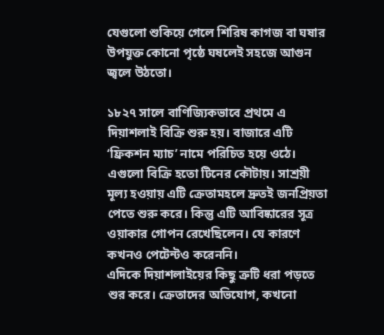যেগুলো শুকিয়ে গেলে শিরিষ কাগজ বা ঘষার উপযুক্ত কোনো পৃষ্ঠে ঘষলেই সহজে আগুন জ্বলে উঠতো।

১৮২৭ সালে বাণিজ্যিকভাবে প্রথমে এ দিয়াশলাই বিক্রি শুরু হয়। বাজারে এটি ‘ফ্রিকশন ম্যাচ’ নামে পরিচিত হয়ে ওঠে। এগুলো বিক্রি হতো টিনের কৌটায়। সাশ্রয়ী মূল্য হওয়ায় এটি ক্রেতামহলে দ্রুতই জনপ্রিয়তা পেতে শুরু করে। কিন্তু এটি আবিষ্কারের সূত্র ওয়াকার গোপন রেখেছিলেন। যে কারণে কখনও পেটেন্টও করেননি।
এদিকে দিয়াশলাইয়ের কিছু ত্রুটি ধরা পড়তে শুর করে। ক্রেতাদের অভিযোগ, কখনো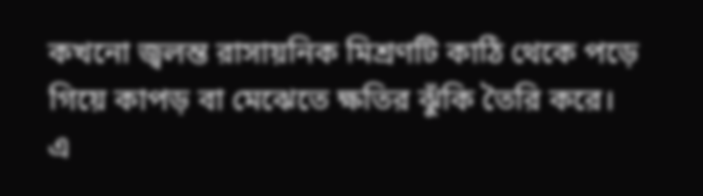কখনো জ্বলন্ত রাসায়নিক মিশ্রণটি কাঠি থেকে পড়ে গিয়ে কাপড় বা মেঝেতে ক্ষতির ঝুঁকি তৈরি করে।
এ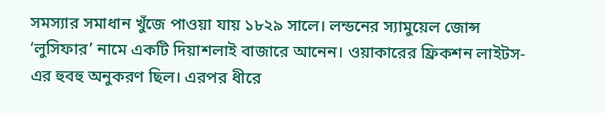সমস্যার সমাধান খুঁজে পাওয়া যায় ১৮২৯ সালে। লন্ডনের স্যামুয়েল জোন্স ‘লুসিফার’ নামে একটি দিয়াশলাই বাজারে আনেন। ওয়াকারের ফ্রিকশন লাইটস-এর হুবহু অনুকরণ ছিল। এরপর ধীরে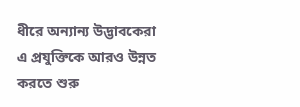ধীরে অন্যান্য উদ্ভাবকেরা এ প্রযুক্তিকে আরও উন্নত করতে শুরু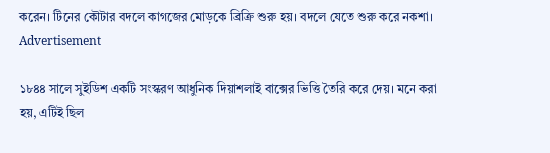করেন। টিনের কৌটার বদলে কাগজের মোড়কে ব্রিক্রি শুরু হয়। বদলে যেতে শুরু করে নকশা।
Advertisement

১৮৪৪ সালে সুইডিশ একটি সংস্করণ আধুনিক দিয়াশলাই বাক্সের ভিত্তি তৈরি করে দেয়। মনে করা হয়, এটিই ছিল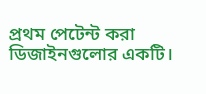প্রথম পেটেন্ট করা ডিজাইনগুলোর একটি।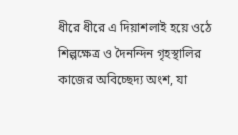ধীরে ধীরে এ দিয়াশলাই হয়ে ওঠে শিল্পক্ষেত্র ও দৈনন্দিন গৃহস্থালির কাজের অবিচ্ছেদ্য অংশ, যা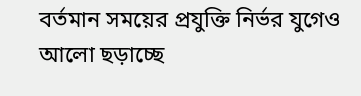বর্তমান সময়ের প্রযুক্তি নির্ভর যুগেও আলো ছড়াচ্ছে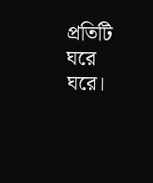প্রতিটি ঘরে ঘরে।